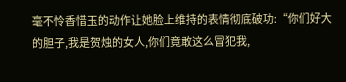毫不怜香惜玉的动作让她脸上维持的表情彻底破功:“你们好大的胆子,我是贺烛的女人,你们竟敢这么冒犯我,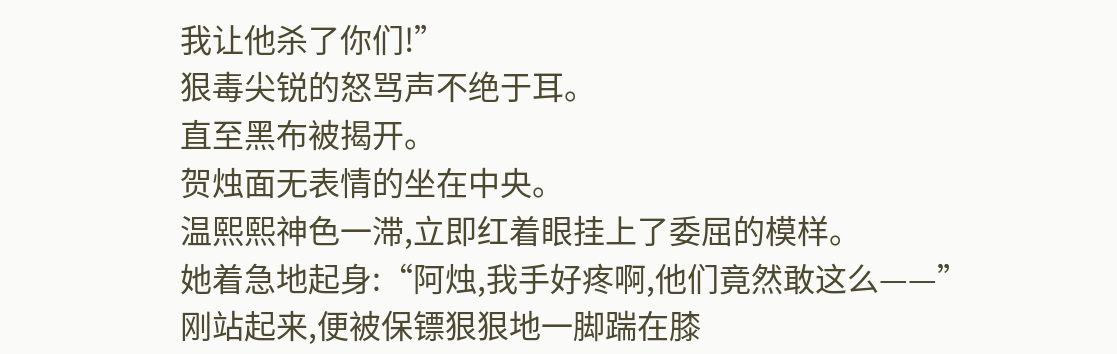我让他杀了你们!”
狠毒尖锐的怒骂声不绝于耳。
直至黑布被揭开。
贺烛面无表情的坐在中央。
温熙熙神色一滞,立即红着眼挂上了委屈的模样。
她着急地起身:“阿烛,我手好疼啊,他们竟然敢这么——”刚站起来,便被保镖狠狠地一脚踹在膝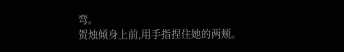弯。
贺烛倾身上前,用手指捏住她的两颊。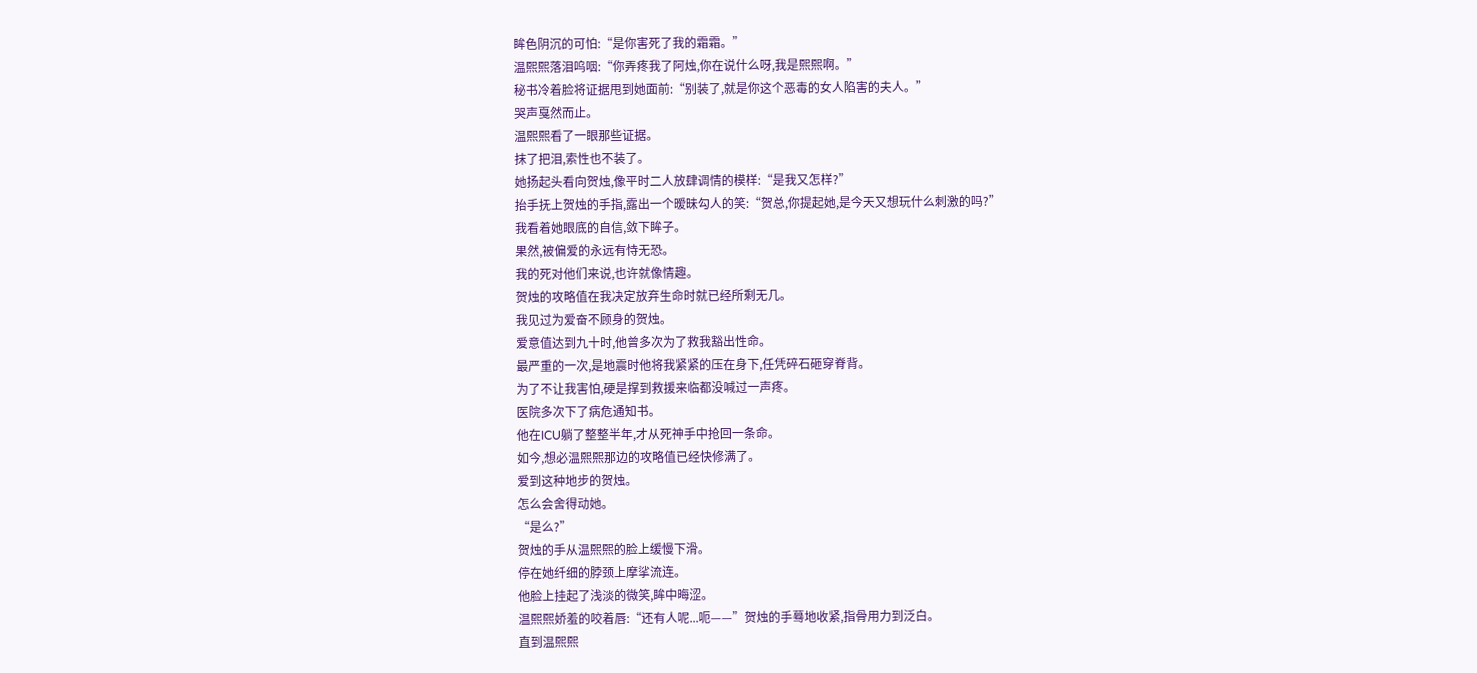眸色阴沉的可怕:“是你害死了我的霜霜。”
温熙熙落泪呜咽:“你弄疼我了阿烛,你在说什么呀,我是熙熙啊。”
秘书冷着脸将证据甩到她面前:“别装了,就是你这个恶毒的女人陷害的夫人。”
哭声戛然而止。
温熙熙看了一眼那些证据。
抹了把泪,索性也不装了。
她扬起头看向贺烛,像平时二人放肆调情的模样:“是我又怎样?”
抬手抚上贺烛的手指,露出一个暧昧勾人的笑:“贺总,你提起她,是今天又想玩什么刺激的吗?”
我看着她眼底的自信,敛下眸子。
果然,被偏爱的永远有恃无恐。
我的死对他们来说,也许就像情趣。
贺烛的攻略值在我决定放弃生命时就已经所剩无几。
我见过为爱奋不顾身的贺烛。
爱意值达到九十时,他曾多次为了救我豁出性命。
最严重的一次,是地震时他将我紧紧的压在身下,任凭碎石砸穿脊背。
为了不让我害怕,硬是撑到救援来临都没喊过一声疼。
医院多次下了病危通知书。
他在ICU躺了整整半年,才从死神手中抢回一条命。
如今,想必温熙熙那边的攻略值已经快修满了。
爱到这种地步的贺烛。
怎么会舍得动她。
“是么?”
贺烛的手从温熙熙的脸上缓慢下滑。
停在她纤细的脖颈上摩挲流连。
他脸上挂起了浅淡的微笑,眸中晦涩。
温熙熙娇羞的咬着唇:“还有人呢...呃——”贺烛的手蓦地收紧,指骨用力到泛白。
直到温熙熙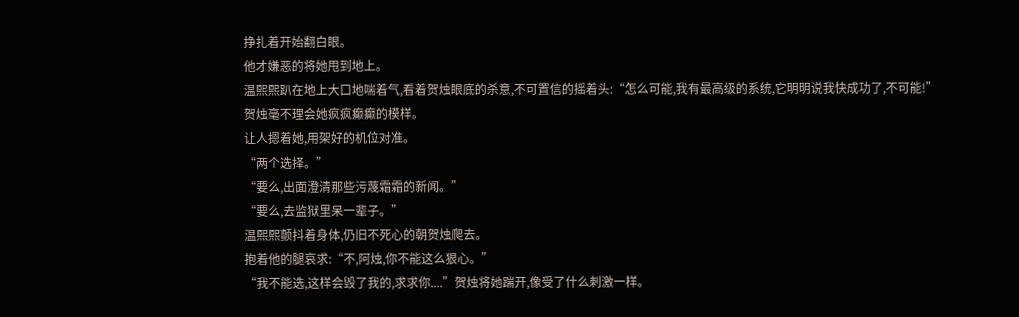挣扎着开始翻白眼。
他才嫌恶的将她甩到地上。
温熙熙趴在地上大口地喘着气,看着贺烛眼底的杀意,不可置信的摇着头:“怎么可能,我有最高级的系统,它明明说我快成功了,不可能!”
贺烛毫不理会她疯疯癫癫的模样。
让人摁着她,用架好的机位对准。
“两个选择。”
“要么,出面澄清那些污蔑霜霜的新闻。”
“要么,去监狱里呆一辈子。”
温熙熙颤抖着身体,仍旧不死心的朝贺烛爬去。
抱着他的腿哀求:“不,阿烛,你不能这么狠心。”
“我不能选,这样会毁了我的,求求你....”贺烛将她踹开,像受了什么刺激一样。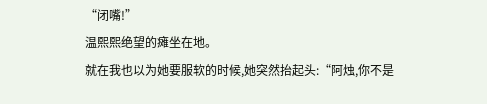“闭嘴!”
温熙熙绝望的瘫坐在地。
就在我也以为她要服软的时候,她突然抬起头:“阿烛,你不是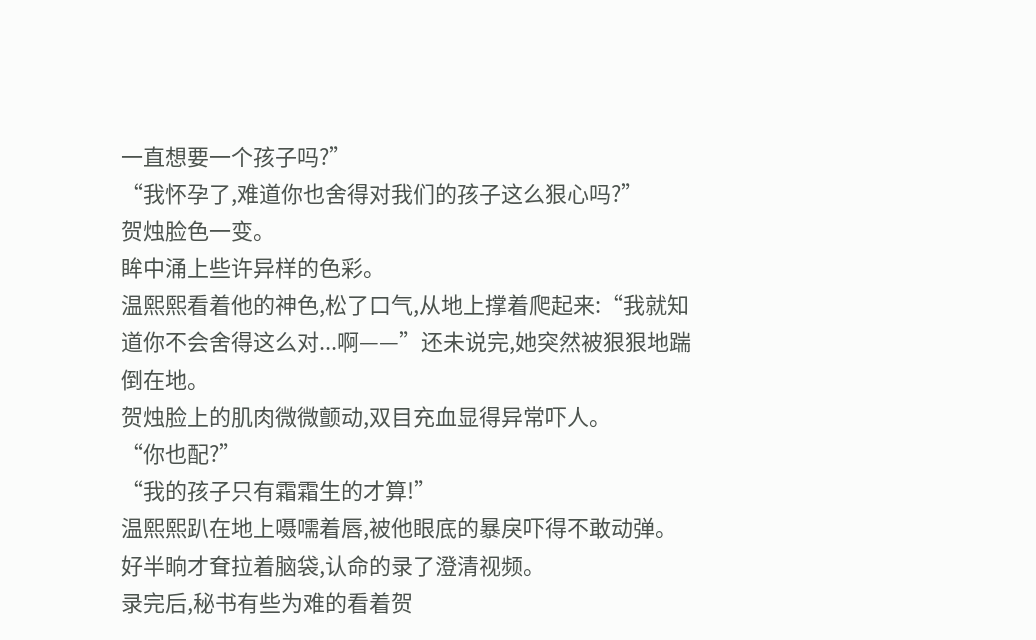一直想要一个孩子吗?”
“我怀孕了,难道你也舍得对我们的孩子这么狠心吗?”
贺烛脸色一变。
眸中涌上些许异样的色彩。
温熙熙看着他的神色,松了口气,从地上撑着爬起来:“我就知道你不会舍得这么对...啊——”还未说完,她突然被狠狠地踹倒在地。
贺烛脸上的肌肉微微颤动,双目充血显得异常吓人。
“你也配?”
“我的孩子只有霜霜生的才算!”
温熙熙趴在地上嗫嚅着唇,被他眼底的暴戾吓得不敢动弹。
好半晌才耷拉着脑袋,认命的录了澄清视频。
录完后,秘书有些为难的看着贺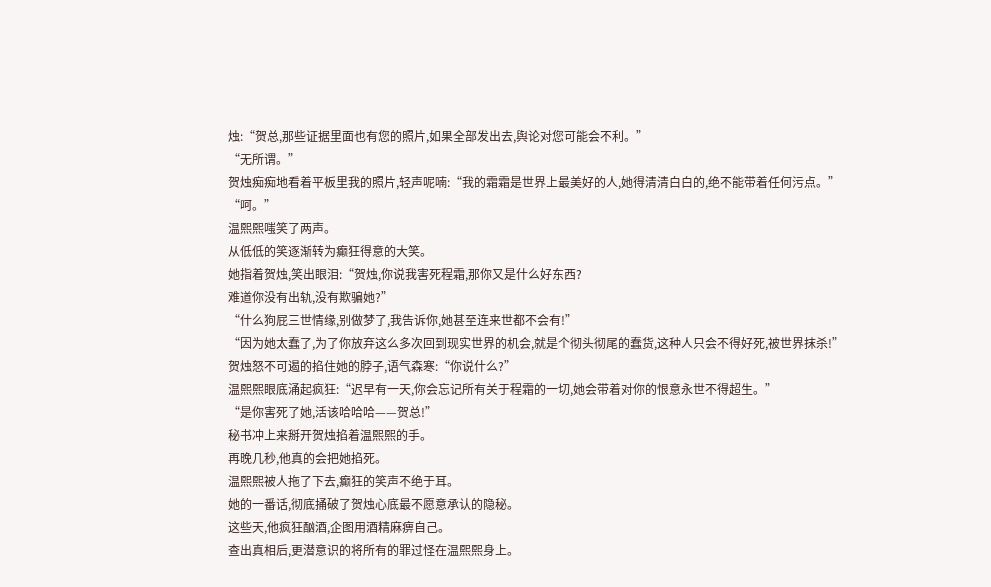烛:“贺总,那些证据里面也有您的照片,如果全部发出去,舆论对您可能会不利。”
“无所谓。”
贺烛痴痴地看着平板里我的照片,轻声呢喃:“我的霜霜是世界上最美好的人,她得清清白白的,绝不能带着任何污点。”
“呵。”
温熙熙嗤笑了两声。
从低低的笑逐渐转为癫狂得意的大笑。
她指着贺烛,笑出眼泪:“贺烛,你说我害死程霜,那你又是什么好东西?
难道你没有出轨,没有欺骗她?”
“什么狗屁三世情缘,别做梦了,我告诉你,她甚至连来世都不会有!”
“因为她太蠢了,为了你放弃这么多次回到现实世界的机会,就是个彻头彻尾的蠢货,这种人只会不得好死,被世界抹杀!”
贺烛怒不可遏的掐住她的脖子,语气森寒:“你说什么?”
温熙熙眼底涌起疯狂:“迟早有一天,你会忘记所有关于程霜的一切,她会带着对你的恨意永世不得超生。”
“是你害死了她,活该哈哈哈——贺总!”
秘书冲上来掰开贺烛掐着温熙熙的手。
再晚几秒,他真的会把她掐死。
温熙熙被人拖了下去,癫狂的笑声不绝于耳。
她的一番话,彻底捅破了贺烛心底最不愿意承认的隐秘。
这些天,他疯狂酗酒,企图用酒精麻痹自己。
查出真相后,更潜意识的将所有的罪过怪在温熙熙身上。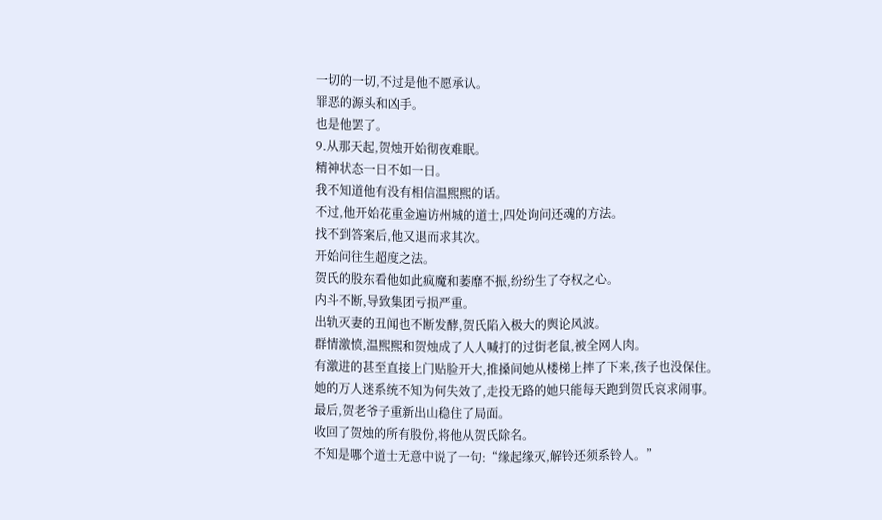一切的一切,不过是他不愿承认。
罪恶的源头和凶手。
也是他罢了。
9.从那天起,贺烛开始彻夜难眠。
精神状态一日不如一日。
我不知道他有没有相信温熙熙的话。
不过,他开始花重金遍访州城的道士,四处询问还魂的方法。
找不到答案后,他又退而求其次。
开始问往生超度之法。
贺氏的股东看他如此疯魔和萎靡不振,纷纷生了夺权之心。
内斗不断,导致集团亏损严重。
出轨灭妻的丑闻也不断发酵,贺氏陷入极大的舆论风波。
群情激愤,温熙熙和贺烛成了人人喊打的过街老鼠,被全网人肉。
有激进的甚至直接上门贴脸开大,推搡间她从楼梯上摔了下来,孩子也没保住。
她的万人迷系统不知为何失效了,走投无路的她只能每天跑到贺氏哀求闹事。
最后,贺老爷子重新出山稳住了局面。
收回了贺烛的所有股份,将他从贺氏除名。
不知是哪个道士无意中说了一句:“缘起缘灭,解铃还须系铃人。”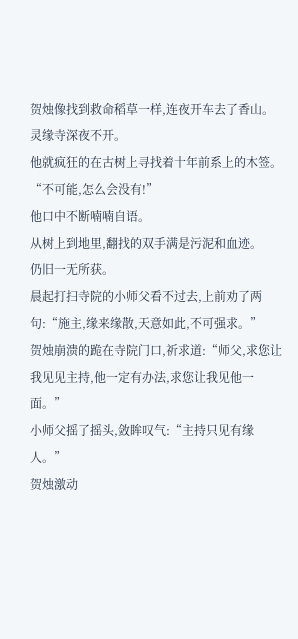贺烛像找到救命稻草一样,连夜开车去了香山。
灵缘寺深夜不开。
他就疯狂的在古树上寻找着十年前系上的木签。
“不可能,怎么会没有!”
他口中不断喃喃自语。
从树上到地里,翻找的双手满是污泥和血迹。
仍旧一无所获。
晨起打扫寺院的小师父看不过去,上前劝了两句:“施主,缘来缘散,天意如此,不可强求。”
贺烛崩溃的跪在寺院门口,祈求道:“师父,求您让我见见主持,他一定有办法,求您让我见他一面。”
小师父摇了摇头,敛眸叹气:“主持只见有缘人。”
贺烛激动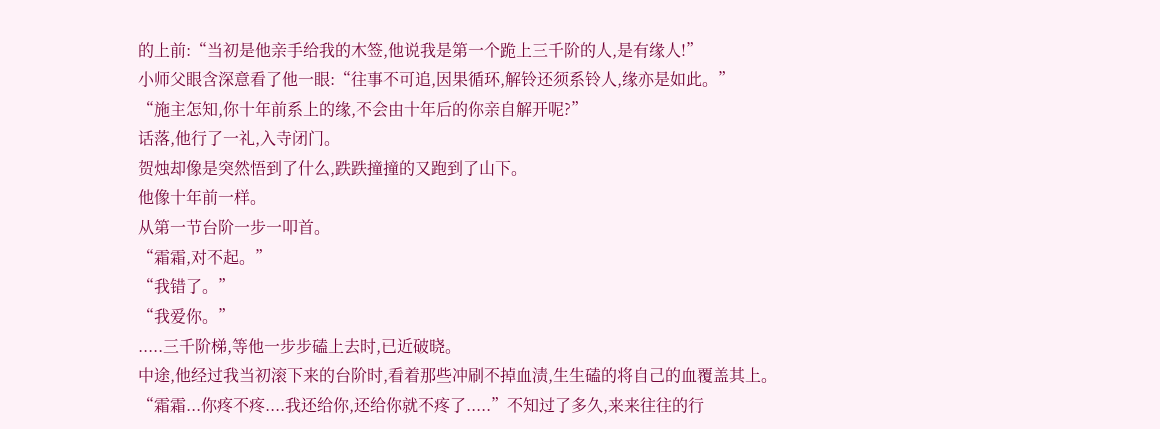的上前:“当初是他亲手给我的木签,他说我是第一个跪上三千阶的人,是有缘人!”
小师父眼含深意看了他一眼:“往事不可追,因果循环,解铃还须系铃人,缘亦是如此。”
“施主怎知,你十年前系上的缘,不会由十年后的你亲自解开呢?”
话落,他行了一礼,入寺闭门。
贺烛却像是突然悟到了什么,跌跌撞撞的又跑到了山下。
他像十年前一样。
从第一节台阶一步一叩首。
“霜霜,对不起。”
“我错了。”
“我爱你。”
.....三千阶梯,等他一步步磕上去时,已近破晓。
中途,他经过我当初滚下来的台阶时,看着那些冲刷不掉血渍,生生磕的将自己的血覆盖其上。
“霜霜...你疼不疼....我还给你,还给你就不疼了.....”不知过了多久,来来往往的行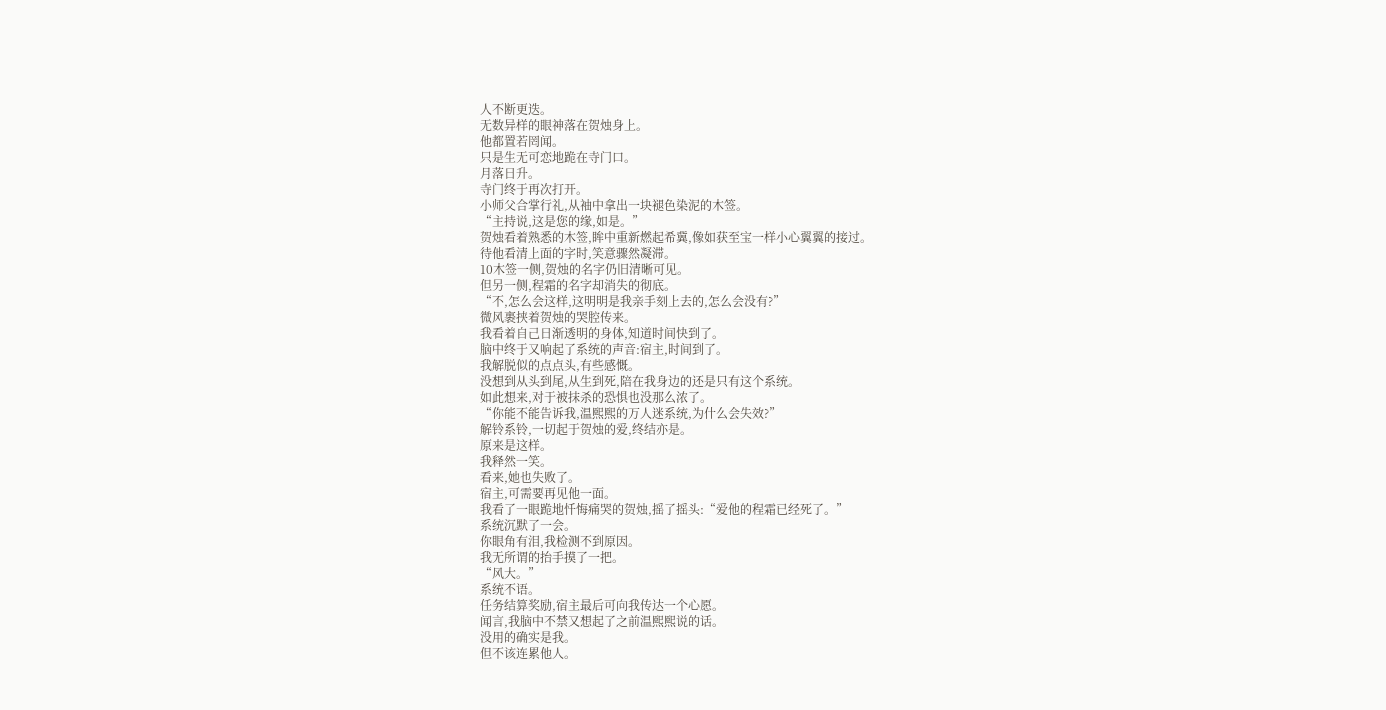人不断更迭。
无数异样的眼神落在贺烛身上。
他都置若罔闻。
只是生无可恋地跪在寺门口。
月落日升。
寺门终于再次打开。
小师父合掌行礼,从袖中拿出一块褪色染泥的木签。
“主持说,这是您的缘,如是。”
贺烛看着熟悉的木签,眸中重新燃起希冀,像如获至宝一样小心翼翼的接过。
待他看清上面的字时,笑意骤然凝滞。
10木签一侧,贺烛的名字仍旧清晰可见。
但另一侧,程霜的名字却消失的彻底。
“不,怎么会这样,这明明是我亲手刻上去的,怎么会没有?”
微风裹挟着贺烛的哭腔传来。
我看着自己日渐透明的身体,知道时间快到了。
脑中终于又响起了系统的声音:宿主,时间到了。
我解脱似的点点头,有些感慨。
没想到从头到尾,从生到死,陪在我身边的还是只有这个系统。
如此想来,对于被抹杀的恐惧也没那么浓了。
“你能不能告诉我,温熙熙的万人迷系统,为什么会失效?”
解铃系铃,一切起于贺烛的爱,终结亦是。
原来是这样。
我释然一笑。
看来,她也失败了。
宿主,可需要再见他一面。
我看了一眼跪地忏悔痛哭的贺烛,摇了摇头:“爱他的程霜已经死了。”
系统沉默了一会。
你眼角有泪,我检测不到原因。
我无所谓的抬手摸了一把。
“风大。”
系统不语。
任务结算奖励,宿主最后可向我传达一个心愿。
闻言,我脑中不禁又想起了之前温熙熙说的话。
没用的确实是我。
但不该连累他人。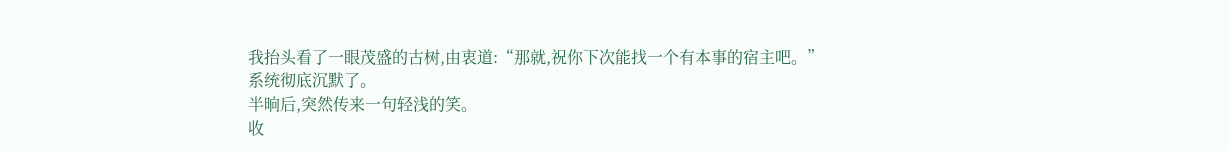我抬头看了一眼茂盛的古树,由衷道:“那就,祝你下次能找一个有本事的宿主吧。”
系统彻底沉默了。
半晌后,突然传来一句轻浅的笑。
收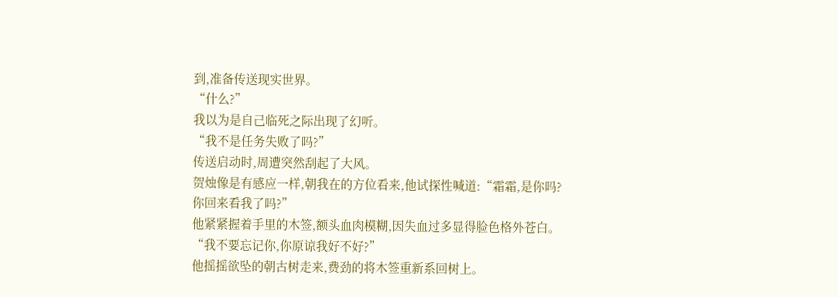到,准备传送现实世界。
“什么?”
我以为是自己临死之际出现了幻听。
“我不是任务失败了吗?”
传送启动时,周遭突然刮起了大风。
贺烛像是有感应一样,朝我在的方位看来,他试探性喊道:“霜霜,是你吗?
你回来看我了吗?”
他紧紧握着手里的木签,额头血肉模糊,因失血过多显得脸色格外苍白。
“我不要忘记你,你原谅我好不好?”
他摇摇欲坠的朝古树走来,费劲的将木签重新系回树上。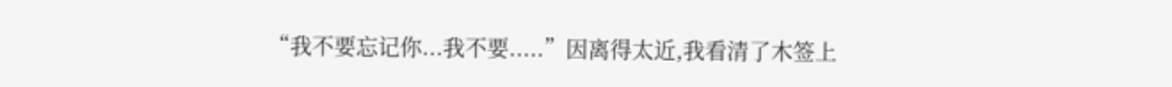“我不要忘记你...我不要.....”因离得太近,我看清了木签上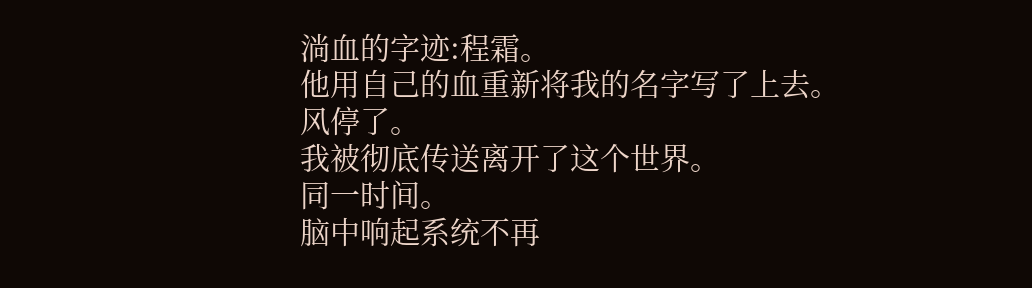淌血的字迹:程霜。
他用自己的血重新将我的名字写了上去。
风停了。
我被彻底传送离开了这个世界。
同一时间。
脑中响起系统不再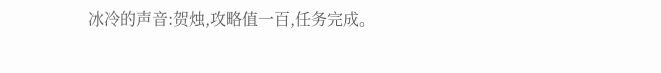冰冷的声音:贺烛,攻略值一百,任务完成。